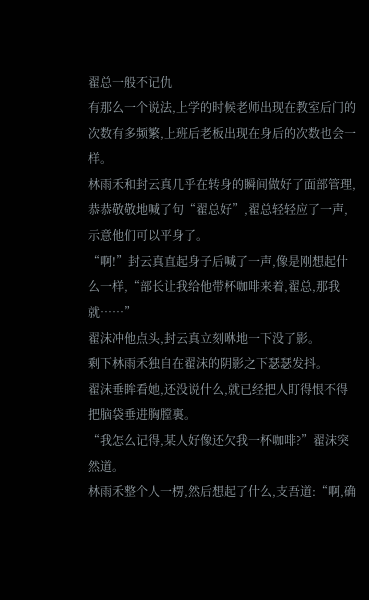翟总一般不记仇
有那么一个说法,上学的时候老师出现在教室后门的次数有多频繁,上班后老板出现在身后的次数也会一样。
林雨禾和封云真几乎在转身的瞬间做好了面部管理,恭恭敬敬地喊了句“翟总好”,翟总轻轻应了一声,示意他们可以平身了。
“啊!”封云真直起身子后喊了一声,像是刚想起什么一样,“部长让我给他带杯咖啡来着,翟总,那我就……”
翟沫冲他点头,封云真立刻咻地一下没了影。
剩下林雨禾独自在翟沫的阴影之下瑟瑟发抖。
翟沫垂眸看她,还没说什么,就已经把人盯得恨不得把脑袋垂进胸膛裏。
“我怎么记得,某人好像还欠我一杯咖啡?”翟沫突然道。
林雨禾整个人一楞,然后想起了什么,支吾道:“啊,确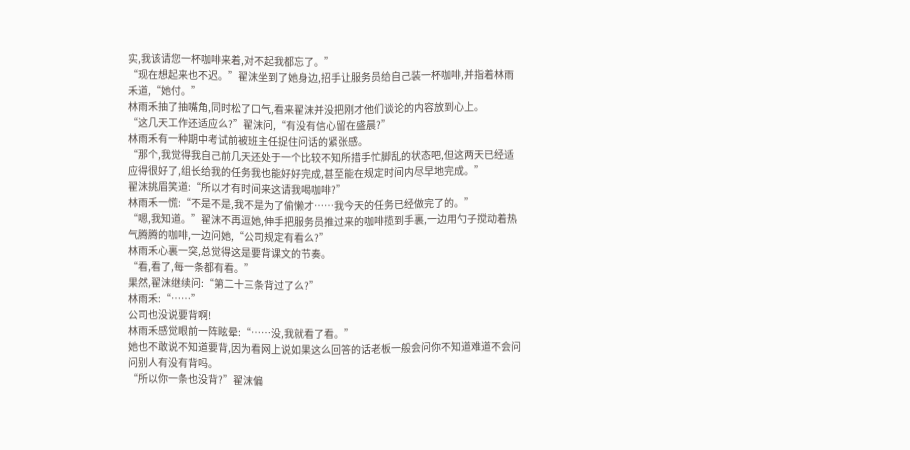实,我该请您一杯咖啡来着,对不起我都忘了。”
“现在想起来也不迟。”翟沫坐到了她身边,招手让服务员给自己装一杯咖啡,并指着林雨禾道,“她付。”
林雨禾抽了抽嘴角,同时松了口气,看来翟沫并没把刚才他们谈论的内容放到心上。
“这几天工作还适应么?”翟沫问,“有没有信心留在盛晨?”
林雨禾有一种期中考试前被班主任捉住问话的紧张感。
“那个,我觉得我自己前几天还处于一个比较不知所措手忙脚乱的状态吧,但这两天已经适应得很好了,组长给我的任务我也能好好完成,甚至能在规定时间内尽早地完成。”
翟沫挑眉笑道:“所以才有时间来这请我喝咖啡?”
林雨禾一慌:“不是不是,我不是为了偷懒才……我今天的任务已经做完了的。”
“嗯,我知道。”翟沫不再逗她,伸手把服务员推过来的咖啡揽到手裏,一边用勺子搅动着热气腾腾的咖啡,一边问她,“公司规定有看么?”
林雨禾心裏一突,总觉得这是要背课文的节奏。
“看,看了,每一条都有看。”
果然,翟沫继续问:“第二十三条背过了么?”
林雨禾:“……”
公司也没说要背啊!
林雨禾感觉眼前一阵眩晕:“……没,我就看了看。”
她也不敢说不知道要背,因为看网上说如果这么回答的话老板一般会问你不知道难道不会问问别人有没有背吗。
“所以你一条也没背?”翟沫偏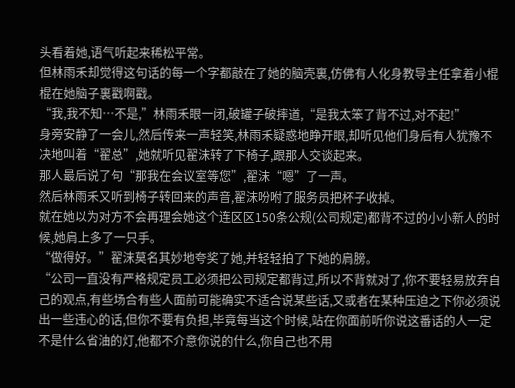头看着她,语气听起来稀松平常。
但林雨禾却觉得这句话的每一个字都敲在了她的脑壳裏,仿佛有人化身教导主任拿着小棍棍在她脑子裏戳啊戳。
“我,我不知…不是,”林雨禾眼一闭,破罐子破摔道,“是我太笨了背不过,对不起!”
身旁安静了一会儿,然后传来一声轻笑,林雨禾疑惑地睁开眼,却听见他们身后有人犹豫不决地叫着“翟总”,她就听见翟沫转了下椅子,跟那人交谈起来。
那人最后说了句“那我在会议室等您”,翟沫“嗯”了一声。
然后林雨禾又听到椅子转回来的声音,翟沫吩咐了服务员把杯子收掉。
就在她以为对方不会再理会她这个连区区150条公规(公司规定)都背不过的小小新人的时候,她肩上多了一只手。
“做得好。”翟沫莫名其妙地夸奖了她,并轻轻拍了下她的肩膀。
“公司一直没有严格规定员工必须把公司规定都背过,所以不背就对了,你不要轻易放弃自己的观点,有些场合有些人面前可能确实不适合说某些话,又或者在某种压迫之下你必须说出一些违心的话,但你不要有负担,毕竟每当这个时候,站在你面前听你说这番话的人一定不是什么省油的灯,他都不介意你说的什么,你自己也不用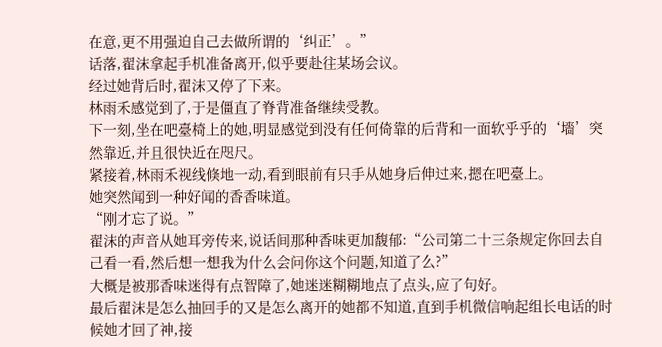在意,更不用强迫自己去做所谓的‘纠正’。”
话落,翟沫拿起手机准备离开,似乎要赴往某场会议。
经过她背后时,翟沫又停了下来。
林雨禾感觉到了,于是僵直了脊背准备继续受教。
下一刻,坐在吧臺椅上的她,明显感觉到没有任何倚靠的后背和一面软乎乎的‘墻’突然靠近,并且很快近在咫尺。
紧接着,林雨禾视线倏地一动,看到眼前有只手从她身后伸过来,摁在吧臺上。
她突然闻到一种好闻的香香味道。
“刚才忘了说。”
翟沫的声音从她耳旁传来,说话间那种香味更加馥郁:“公司第二十三条规定你回去自己看一看,然后想一想我为什么会问你这个问题,知道了么?”
大概是被那香味迷得有点智障了,她迷迷糊糊地点了点头,应了句好。
最后翟沫是怎么抽回手的又是怎么离开的她都不知道,直到手机微信响起组长电话的时候她才回了神,接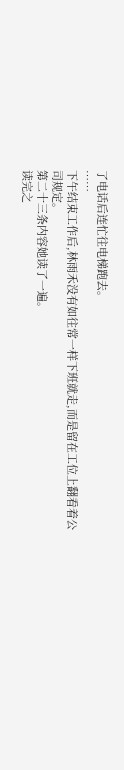了电话后连忙往电梯跑去。
……
下午结束工作后,林雨禾没有如往常一样下班就走,而是留在工位上翻看着公司规定。
第二十三条内容她读了一遍。
读完之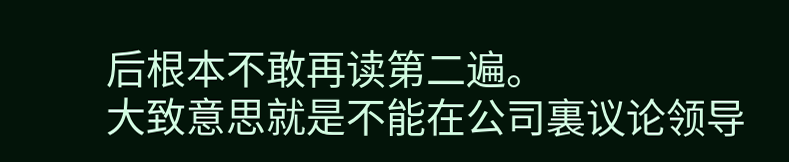后根本不敢再读第二遍。
大致意思就是不能在公司裏议论领导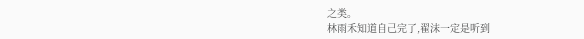之类。
林雨禾知道自己完了,翟沫一定是听到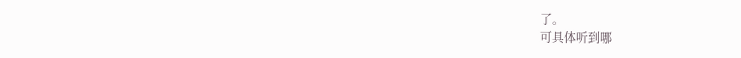了。
可具体听到哪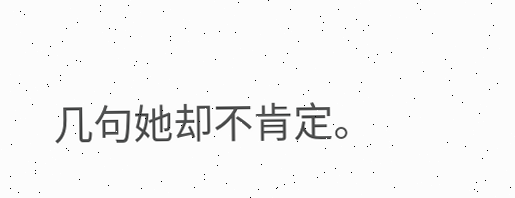几句她却不肯定。